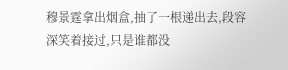穆景霆拿出烟盒,抽了一根递出去,段容深笑着接过,只是谁都没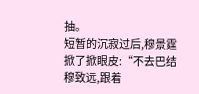抽。
短暂的沉寂过后,穆景霆掀了掀眼皮:“不去巴结穆致远,跟着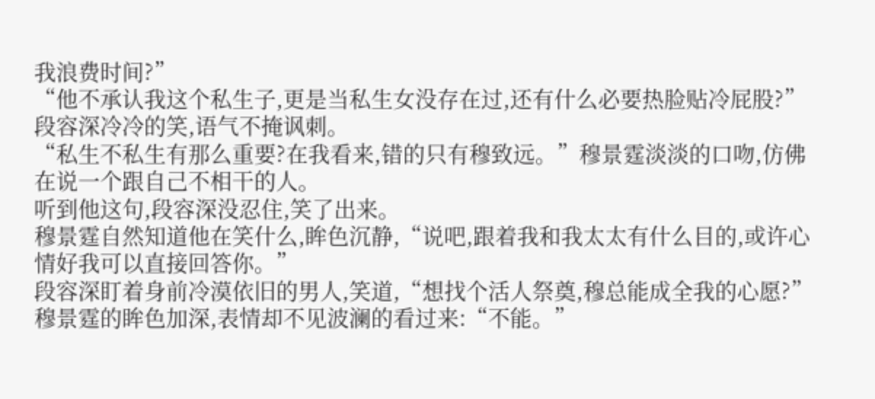我浪费时间?”
“他不承认我这个私生子,更是当私生女没存在过,还有什么必要热脸贴冷屁股?”段容深冷冷的笑,语气不掩讽刺。
“私生不私生有那么重要?在我看来,错的只有穆致远。”穆景霆淡淡的口吻,仿佛在说一个跟自己不相干的人。
听到他这句,段容深没忍住,笑了出来。
穆景霆自然知道他在笑什么,眸色沉静,“说吧,跟着我和我太太有什么目的,或许心情好我可以直接回答你。”
段容深盯着身前冷漠依旧的男人,笑道,“想找个活人祭奠,穆总能成全我的心愿?”
穆景霆的眸色加深,表情却不见波澜的看过来:“不能。”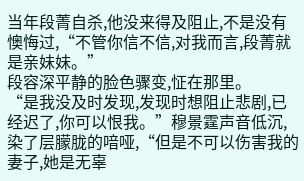当年段菁自杀,他没来得及阻止,不是没有懊悔过,“不管你信不信,对我而言,段菁就是亲妹妹。”
段容深平静的脸色骤变,怔在那里。
“是我没及时发现,发现时想阻止悲剧,已经迟了,你可以恨我。”穆景霆声音低沉,染了层朦胧的喑哑,“但是不可以伤害我的妻子,她是无辜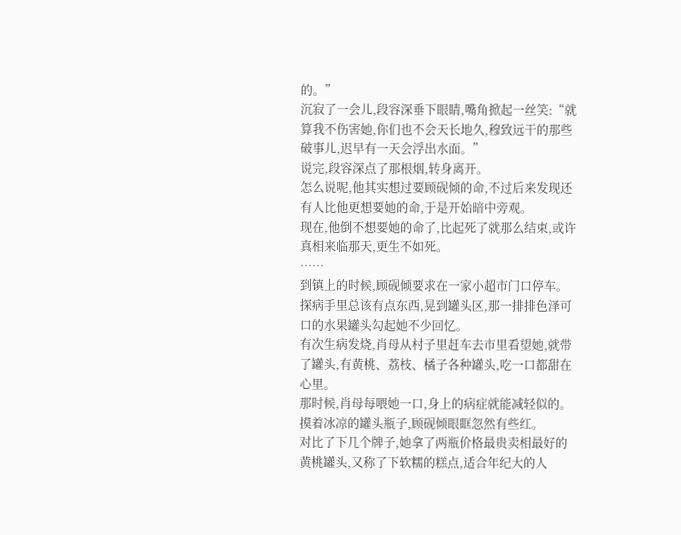的。”
沉寂了一会儿,段容深垂下眼睛,嘴角掀起一丝笑:“就算我不伤害她,你们也不会天长地久,穆致远干的那些破事儿,迟早有一天会浮出水面。”
说完,段容深点了那根烟,转身离开。
怎么说呢,他其实想过要顾砚倾的命,不过后来发现还有人比他更想要她的命,于是开始暗中旁观。
现在,他倒不想要她的命了,比起死了就那么结束,或许真相来临那天,更生不如死。
……
到镇上的时候,顾砚倾要求在一家小超市门口停车。
探病手里总该有点东西,晃到罐头区,那一排排色泽可口的水果罐头勾起她不少回忆。
有次生病发烧,肖母从村子里赶车去市里看望她,就带了罐头,有黄桃、荔枝、橘子各种罐头,吃一口都甜在心里。
那时候,肖母每喂她一口,身上的病症就能减轻似的。
摸着冰凉的罐头瓶子,顾砚倾眼眶忽然有些红。
对比了下几个牌子,她拿了两瓶价格最贵卖相最好的黄桃罐头,又称了下软糯的糕点,适合年纪大的人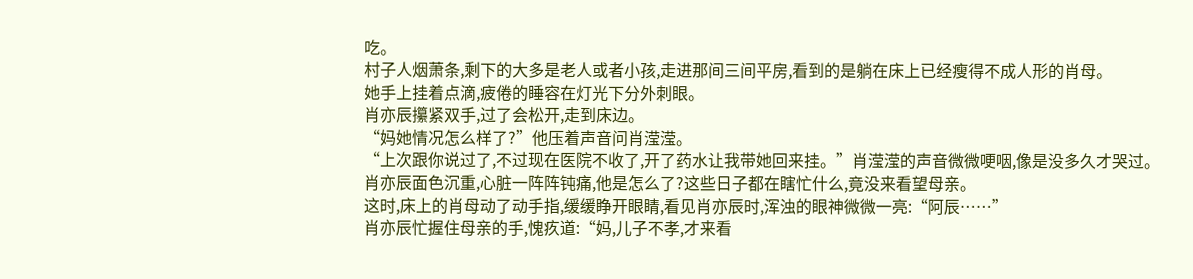吃。
村子人烟萧条,剩下的大多是老人或者小孩,走进那间三间平房,看到的是躺在床上已经瘦得不成人形的肖母。
她手上挂着点滴,疲倦的睡容在灯光下分外刺眼。
肖亦辰攥紧双手,过了会松开,走到床边。
“妈她情况怎么样了?”他压着声音问肖滢滢。
“上次跟你说过了,不过现在医院不收了,开了药水让我带她回来挂。”肖滢滢的声音微微哽咽,像是没多久才哭过。
肖亦辰面色沉重,心脏一阵阵钝痛,他是怎么了?这些日子都在瞎忙什么,竟没来看望母亲。
这时,床上的肖母动了动手指,缓缓睁开眼睛,看见肖亦辰时,浑浊的眼神微微一亮:“阿辰……”
肖亦辰忙握住母亲的手,愧疚道:“妈,儿子不孝,才来看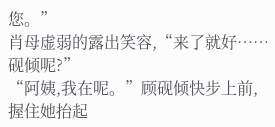您。”
肖母虚弱的露出笑容,“来了就好……砚倾呢?”
“阿姨,我在呢。”顾砚倾快步上前,握住她抬起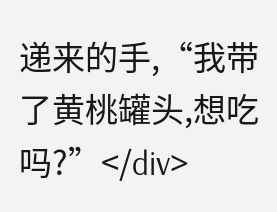递来的手,“我带了黄桃罐头,想吃吗?”</div>